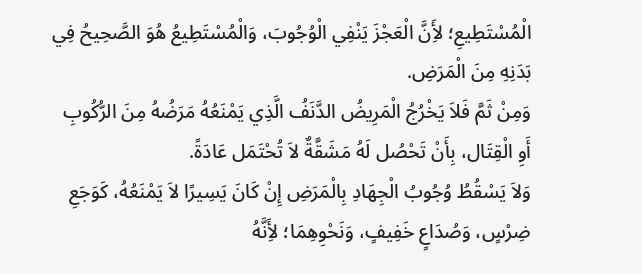الْمُسْتَطِيعِ؛ لأَِنَّ الْعَجْزَ يَنْفِي الْوُجُوبَ، وَالْمُسْتَطِيعُ هُوَ الصَّحِيحُ فِي بَدَنِهِ مِنَ الْمَرَضِ.
وَمِنْ ثَمَّ فَلاَ يَخْرُجُ الْمَرِيضُ الدَّنَفُ الَّذِي يَمْنَعُهُ مَرَضُهُ مِنَ الرُّكُوبِ أَوِ الْقِتَال، بِأَنْ تَحْصُل لَهُ مَشَقَّةٌ لاَ تُحْتَمَل عَادَةً.
وَلاَ يَسْقُطُ وُجُوبُ الْجِهَادِ بِالْمَرَضِ إِنْ كَانَ يَسِيرًا لاَ يَمْنَعُهُ، كَوَجَعِ ضِرْسٍ، وَصُدَاعٍ خَفِيفٍ، وَنَحْوِهِمَا؛ لأَِنَّهُ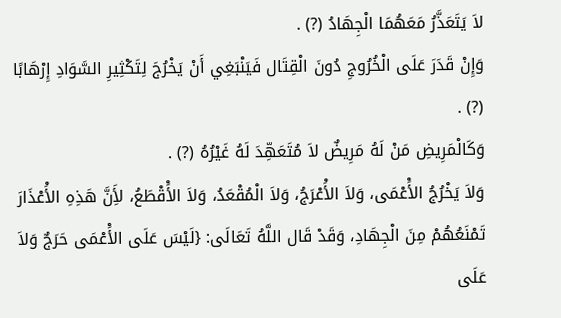لاَ يَتَعَذَّرُ مَعَهُمَا الْجِهَادُ (?) .
وَإِنْ قَدَرَ عَلَى الْخُرُوجِ دُونَ الْقِتَال فَيَنْبَغِي أَنْ يَخْرُجَ لِتَكْثِيرِ السَّوَادِ إِرْهَابًا (?) .
وَكَالْمَرِيضِ مَنْ لَهُ مَرِيضٌ لاَ مُتَعَهِّدَ لَهُ غَيْرُهُ (?) .
وَلاَ يَخْرُجُ الأَْعْمَى، وَلاَ الأَْعْرَجُ، وَلاَ الْمُقْعَدُ، وَلاَ الأَْقْطَعُ، لأَِنَّ هَذِهِ الأَْعْذَارَ تَمْنَعُهُمْ مِنَ الْجِهَادِ، وَقَدْ قَال اللَّهُ تَعَالَى: {لَيْسَ عَلَى الأَْعْمَى حَرَجٌ وَلاَ عَلَى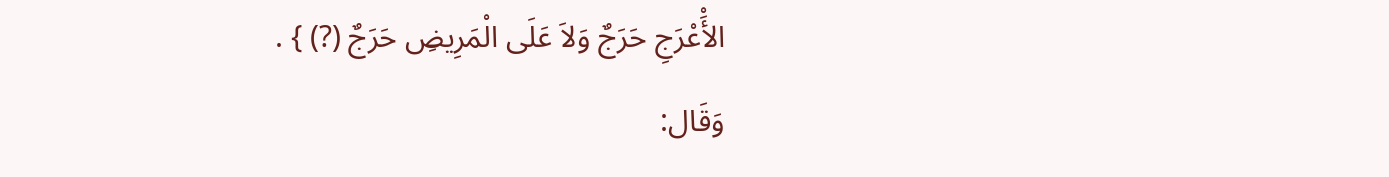الأَْعْرَجِ حَرَجٌ وَلاَ عَلَى الْمَرِيضِ حَرَجٌ (?) } .
وَقَال: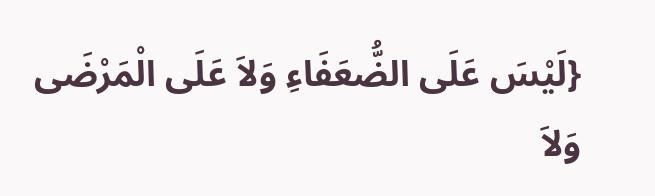{لَيْسَ عَلَى الضُّعَفَاءِ وَلاَ عَلَى الْمَرْضَى وَلاَ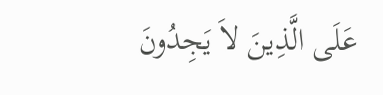عَلَى الَّذِينَ لاَ يَجِدُونَ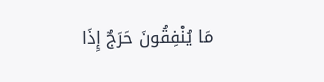مَا يُنْفِقُونَ حَرَجٌ إِذَا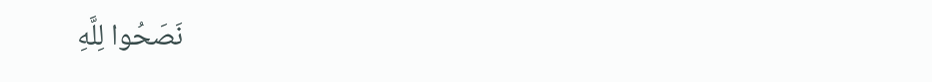نَصَحُوا لِلَّهِ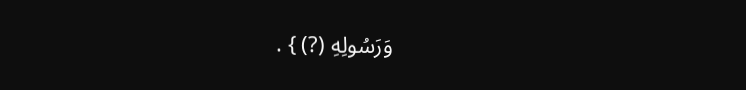وَرَسُولِهِ (?) } .